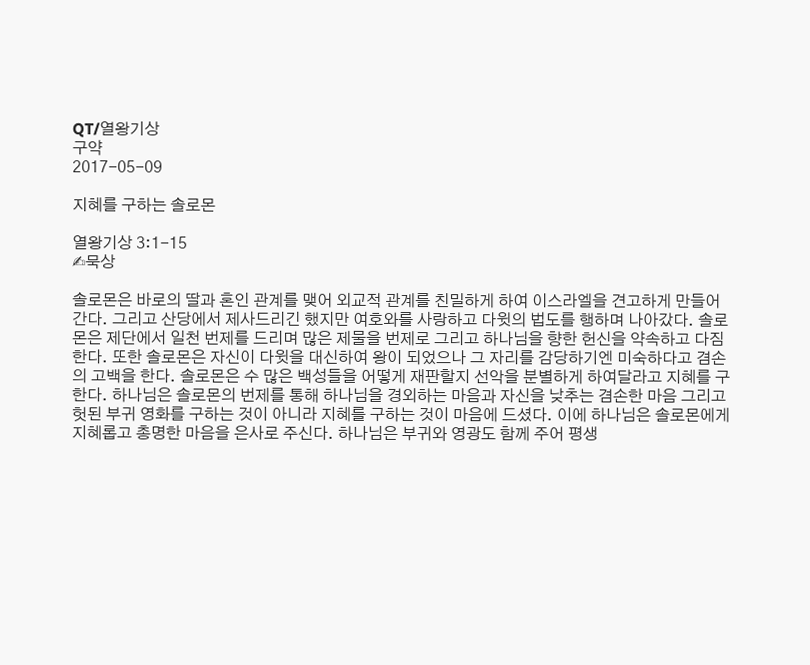QT/열왕기상
구약
2017-05-09

지혜를 구하는 솔로몬

열왕기상 3:1-15
✍묵상

솔로몬은 바로의 딸과 혼인 관계를 맺어 외교적 관계를 친밀하게 하여 이스라엘을 견고하게 만들어 간다. 그리고 산당에서 제사드리긴 했지만 여호와를 사랑하고 다윗의 법도를 행하며 나아갔다. 솔로몬은 제단에서 일천 번제를 드리며 많은 제물을 번제로 그리고 하나님을 향한 헌신을 약속하고 다짐한다. 또한 솔로몬은 자신이 다윗을 대신하여 왕이 되었으나 그 자리를 감당하기엔 미숙하다고 겸손의 고백을 한다. 솔로몬은 수 많은 백성들을 어떻게 재판할지 선악을 분별하게 하여달라고 지혜를 구한다. 하나님은 솔로몬의 번제를 통해 하나님을 경외하는 마음과 자신을 낮추는 겸손한 마음 그리고 헛된 부귀 영화를 구하는 것이 아니라 지혜를 구하는 것이 마음에 드셨다. 이에 하나님은 솔로몬에게 지혜롭고 총명한 마음을 은사로 주신다. 하나님은 부귀와 영광도 함께 주어 평생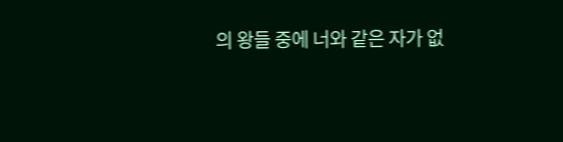의 왕들 중에 너와 같은 자가 없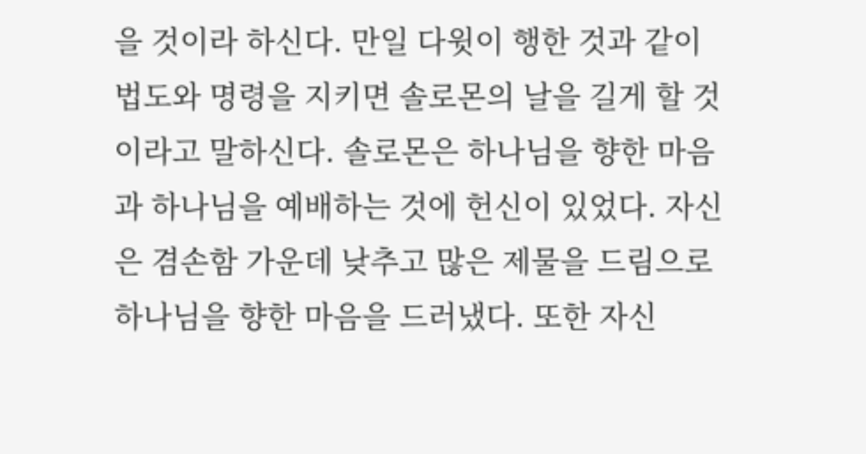을 것이라 하신다. 만일 다윗이 행한 것과 같이 법도와 명령을 지키면 솔로몬의 날을 길게 할 것이라고 말하신다. 솔로몬은 하나님을 향한 마음과 하나님을 예배하는 것에 헌신이 있었다. 자신은 겸손함 가운데 낮추고 많은 제물을 드림으로 하나님을 향한 마음을 드러냈다. 또한 자신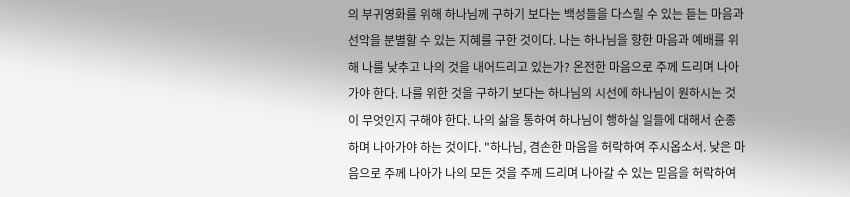의 부귀영화를 위해 하나님께 구하기 보다는 백성들을 다스릴 수 있는 듣는 마음과 선악을 분별할 수 있는 지혜를 구한 것이다. 나는 하나님을 향한 마음과 예배를 위해 나를 낮추고 나의 것을 내어드리고 있는가? 온전한 마음으로 주께 드리며 나아가야 한다. 나를 위한 것을 구하기 보다는 하나님의 시선에 하나님이 원하시는 것이 무엇인지 구해야 한다. 나의 삶을 통하여 하나님이 행하실 일들에 대해서 순종하며 나아가야 하는 것이다. "하나님, 겸손한 마음을 허락하여 주시옵소서. 낮은 마음으로 주께 나아가 나의 모든 것을 주께 드리며 나아갈 수 있는 믿음을 허락하여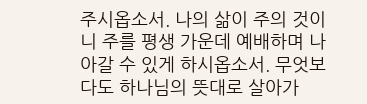주시옵소서. 나의 삶이 주의 것이니 주를 평생 가운데 예배하며 나아갈 수 있게 하시옵소서. 무엇보다도 하나님의 뜻대로 살아가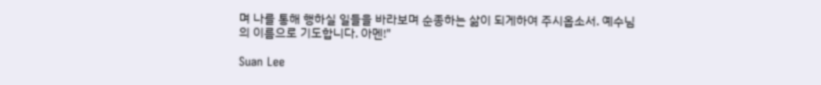며 나를 통해 행하실 일들을 바라보며 순종하는 삶이 되게하여 주시옵소서. 예수님의 이름으로 기도합니다. 아멘!"

Suan Lee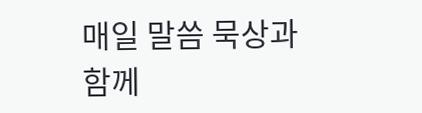매일 말씀 묵상과 함께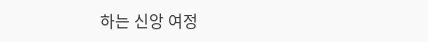하는 신앙 여정